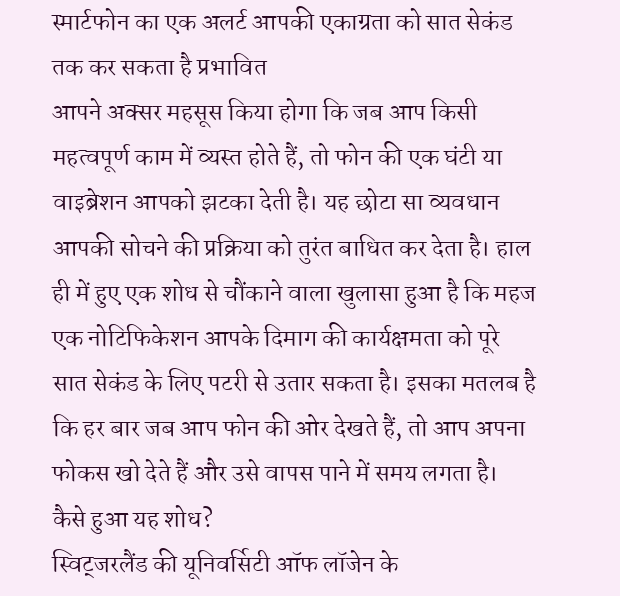स्मार्टफोन का एक अलर्ट आपकी एकाग्रता को सात सेकंड तक कर सकता है प्रभावित
आपने अक्सर महसूस किया होगा कि जब आप किसी महत्वपूर्ण काम में व्यस्त होते हैं, तो फोन की एक घंटी या वाइब्रेशन आपको झटका देती है। यह छोटा सा व्यवधान आपकी सोचने की प्रक्रिया को तुरंत बाधित कर देता है। हाल ही में हुए एक शोध से चौंकाने वाला खुलासा हुआ है कि महज एक नोटिफिकेशन आपके दिमाग की कार्यक्षमता को पूरे सात सेकंड के लिए पटरी से उतार सकता है। इसका मतलब है कि हर बार जब आप फोन की ओर देखते हैं, तो आप अपना फोकस खो देते हैं और उसे वापस पाने में समय लगता है।
कैसे हुआ यह शोध?
स्विट्जरलैंड की यूनिवर्सिटी ऑफ लॉजेन के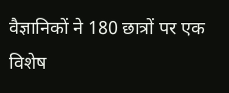वैज्ञानिकों ने 180 छात्रों पर एक विशेष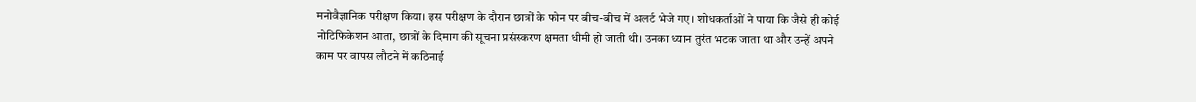मनोवैज्ञानिक परीक्षण किया। इस परीक्षण के दौरान छात्रों के फोन पर बीच-बीच में अलर्ट भेजे गए। शोधकर्ताओं ने पाया कि जैसे ही कोई नोटिफिकेशन आता, छात्रों के दिमाग की सूचना प्रसंस्करण क्षमता धीमी हो जाती थी। उनका ध्यान तुरंत भटक जाता था और उन्हें अपने काम पर वापस लौटने में कठिनाई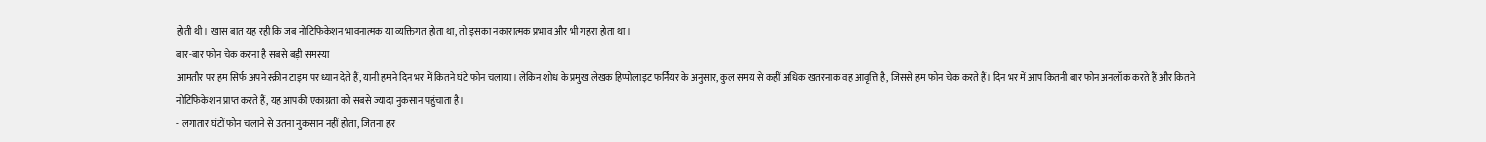होती थी। खास बात यह रही कि जब नोटिफिकेशन भावनात्मक या व्यक्तिगत होता था, तो इसका नकारात्मक प्रभाव और भी गहरा होता था।
बार-बार फोन चेक करना है सबसे बड़ी समस्या
आमतौर पर हम सिर्फ अपने स्क्रीन टाइम पर ध्यान देते हैं, यानी हमने दिन भर में कितने घंटे फोन चलाया। लेकिन शोध के प्रमुख लेखक हिप्पोलाइट फर्नियर के अनुसार, कुल समय से कहीं अधिक खतरनाक वह आवृत्ति है, जिससे हम फोन चेक करते हैं। दिन भर में आप कितनी बार फोन अनलॉक करते हैं और कितने नोटिफिकेशन प्राप्त करते हैं, यह आपकी एकाग्रता को सबसे ज्यादा नुकसान पहुंचाता है।
- लगातार घंटों फोन चलाने से उतना नुकसान नहीं होता, जितना हर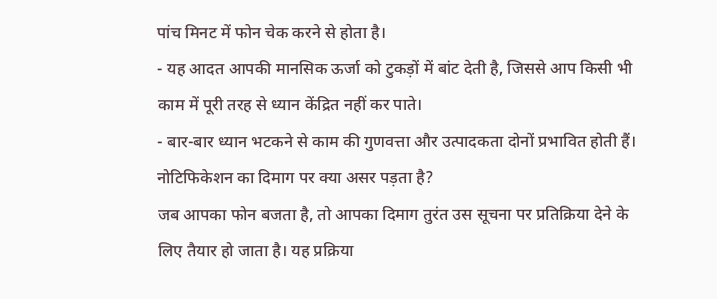पांच मिनट में फोन चेक करने से होता है।
- यह आदत आपकी मानसिक ऊर्जा को टुकड़ों में बांट देती है, जिससे आप किसी भी काम में पूरी तरह से ध्यान केंद्रित नहीं कर पाते।
- बार-बार ध्यान भटकने से काम की गुणवत्ता और उत्पादकता दोनों प्रभावित होती हैं।
नोटिफिकेशन का दिमाग पर क्या असर पड़ता है?
जब आपका फोन बजता है, तो आपका दिमाग तुरंत उस सूचना पर प्रतिक्रिया देने के लिए तैयार हो जाता है। यह प्रक्रिया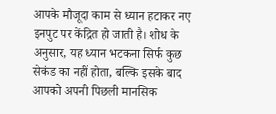आपके मौजूदा काम से ध्यान हटाकर नए इनपुट पर केंद्रित हो जाती है। शोध के अनुसार, यह ध्यान भटकना सिर्फ कुछ सेकंड का नहीं होता, बल्कि इसके बाद आपको अपनी पिछली मानसिक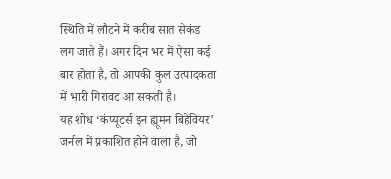स्थिति में लौटने में करीब सात सेकंड लग जाते हैं। अगर दिन भर में ऐसा कई बार होता है, तो आपकी कुल उत्पादकता में भारी गिरावट आ सकती है।
यह शोध ‘कंप्यूटर्स इन ह्यूमन बिहेवियर’ जर्नल में प्रकाशित होने वाला है, जो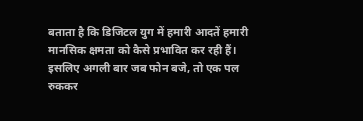बताता है कि डिजिटल युग में हमारी आदतें हमारी मानसिक क्षमता को कैसे प्रभावित कर रही हैं। इसलिए अगली बार जब फोन बजे, तो एक पल रुककर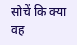सोचें कि क्या वह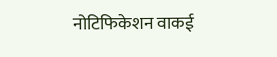नोटिफिकेशन वाकई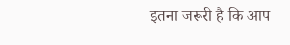इतना जरूरी है कि आप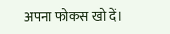अपना फोकस खो दें।